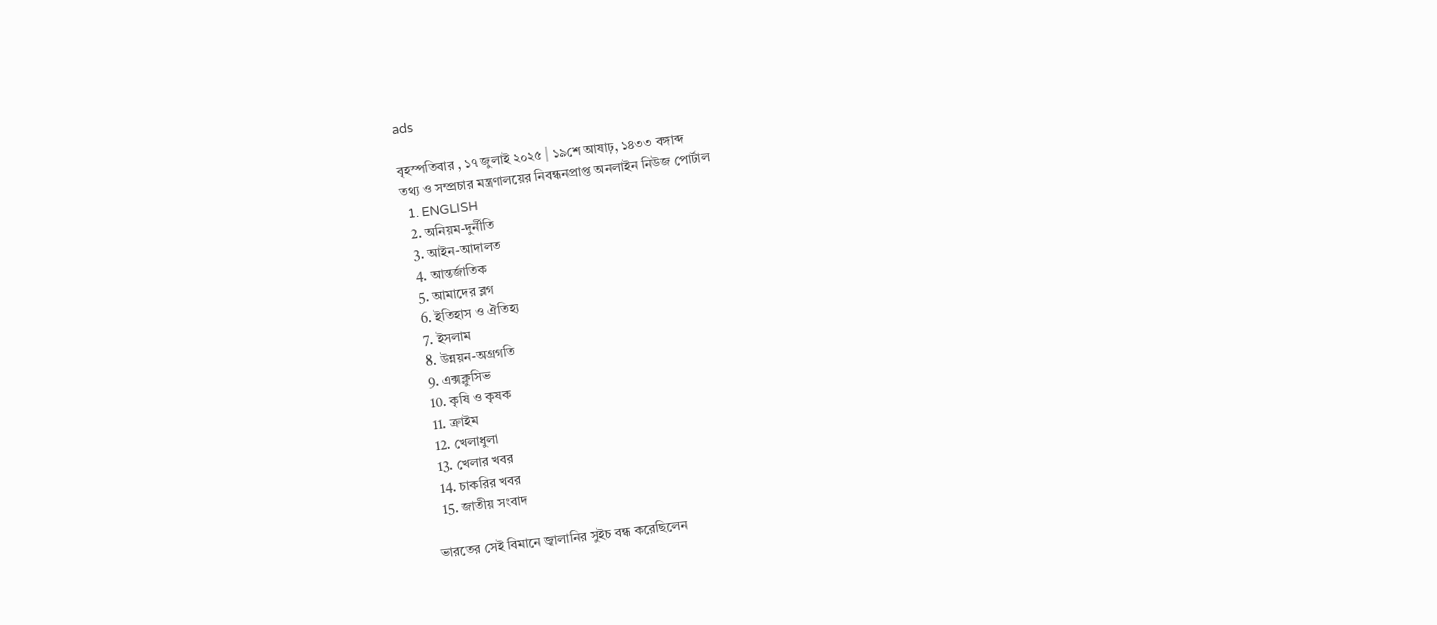ads

বৃহস্পতিবার , ১৭ জুলাই ২০২৫ | ১৯শে আষাঢ়, ১৪৩৩ বঙ্গাব্দ
তথ্য ও সম্প্রচার মন্ত্রণালয়ের নিবন্ধনপ্রাপ্ত অনলাইন নিউজ পোর্টাল
  1. ENGLISH
  2. অনিয়ম-দুর্নীতি
  3. আইন-আদালত
  4. আন্তর্জাতিক
  5. আমাদের ব্লগ
  6. ইতিহাস ও ঐতিহ্য
  7. ইসলাম
  8. উন্নয়ন-অগ্রগতি
  9. এক্সক্লুসিভ
  10. কৃষি ও কৃষক
  11. ক্রাইম
  12. খেলাধুলা
  13. খেলার খবর
  14. চাকরির খবর
  15. জাতীয় সংবাদ

ভারতের সেই বিমানে জ্বালানির সুইচ বন্ধ করেছিলেন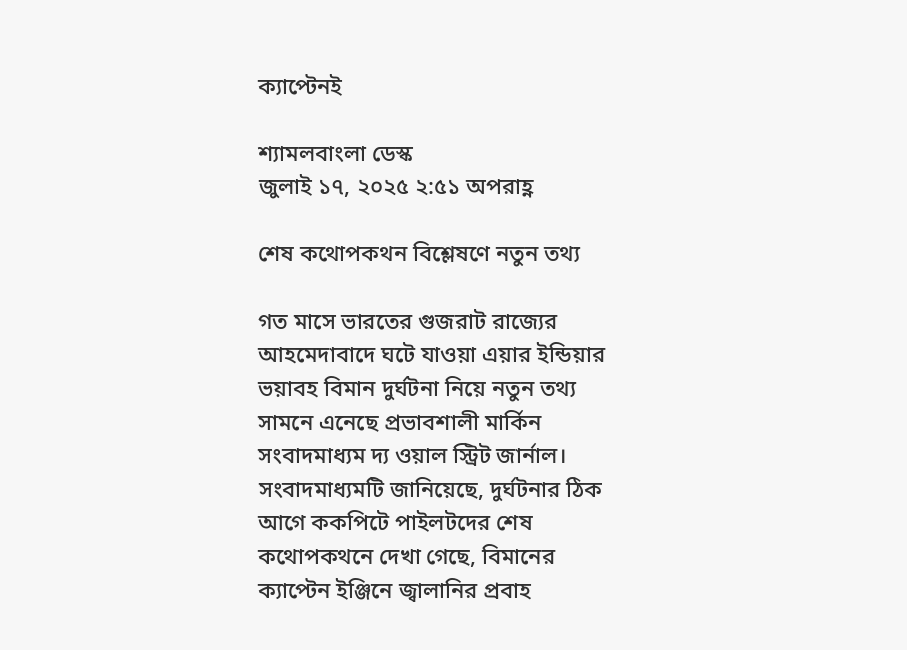ক্যাপ্টেনই

শ্যামলবাংলা ডেস্ক
জুলাই ১৭, ২০২৫ ২:৫১ অপরাহ্ণ

শেষ কথোপকথন বিশ্লেষণে নতুন তথ্য

গত মাসে ভারতের গুজরাট রাজ্যের আহমেদাবাদে ঘটে যাওয়া এয়ার ইন্ডিয়ার ভয়াবহ বিমান দুর্ঘটনা নিয়ে নতুন তথ্য সামনে এনেছে প্রভাবশালী মার্কিন সংবাদমাধ্যম দ্য ওয়াল স্ট্রিট জার্নাল। সংবাদমাধ্যমটি জানিয়েছে, দুর্ঘটনার ঠিক আগে ককপিটে পাইলটদের শেষ কথোপকথনে দেখা গেছে, বিমানের ক্যাপ্টেন ইঞ্জিনে জ্বালানির প্রবাহ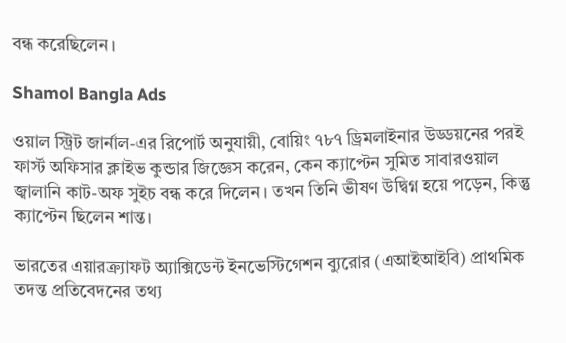বন্ধ করেছিলেন।

Shamol Bangla Ads

ওয়াল স্ট্রিট জার্নাল-এর রিপোর্ট অনুযায়ী, বোয়িং ৭৮৭ ড্রিমলাইনার উড্ডয়নের পরই ফার্স্ট অফিসার ক্লাইভ কুন্ডার জিজ্ঞেস করেন, কেন ক্যাপ্টেন সুমিত সাবারওয়াল জ্বালানি কাট-অফ সুইচ বন্ধ করে দিলেন। তখন তিনি ভীষণ উদ্বিগ্ন হয়ে পড়েন, কিন্তু ক্যাপ্টেন ছিলেন শান্ত।

ভারতের এয়ারক্র্যাফট অ্যাক্সিডেন্ট ইনভেস্টিগেশন ব্যুরোর (এআইআইবি) প্রাথমিক তদন্ত প্রতিবেদনের তথ্য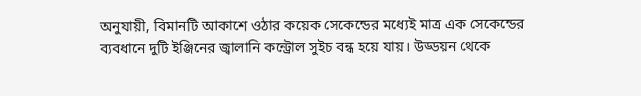অনুযায়ী, বিমানটি আকাশে ওঠার কয়েক সেকেন্ডের মধ্যেই মাত্র এক সেকেন্ডের ব্যবধানে দুটি ইঞ্জিনের জ্বালানি কন্ট্রোল সুইচ বন্ধ হয়ে যায়। উড্ডয়ন থেকে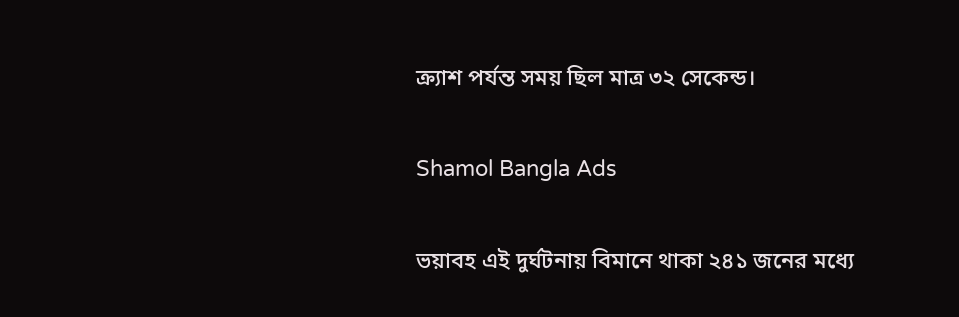ক্র্যাশ পর্যন্ত সময় ছিল মাত্র ৩২ সেকেন্ড।

Shamol Bangla Ads

ভয়াবহ এই দুর্ঘটনায় বিমানে থাকা ২৪১ জনের মধ্যে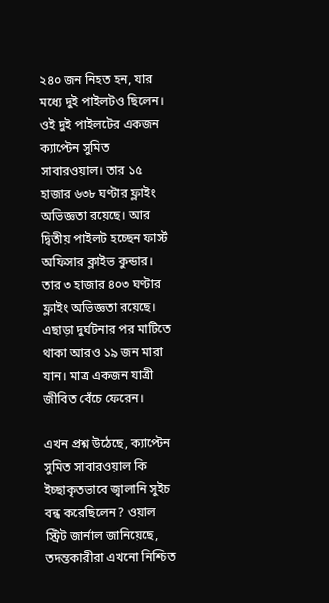২৪০ জন নিহত হন, যার মধ্যে দুই পাইলটও ছিলেন। ওই দুই পাইলটের একজন ক্যাপ্টেন সুমিত সাবারওয়াল। তার ১৫ হাজার ৬৩৮ ঘণ্টার ফ্লাইং অভিজ্ঞতা রয়েছে। আর দ্বিতীয় পাইলট হচ্ছেন ফার্স্ট অফিসার ক্লাইভ কুন্ডার। তার ৩ হাজার ৪০৩ ঘণ্টার ফ্লাইং অভিজ্ঞতা রয়েছে। এছাড়া দুর্ঘটনার পর মাটিতে থাকা আরও ১৯ জন মারা যান। মাত্র একজন যাত্রী জীবিত বেঁচে ফেরেন।

এখন প্রশ্ন উঠেছে, ক্যাপ্টেন সুমিত সাবারওয়াল কি ইচ্ছাকৃতভাবে জ্বালানি সুইচ বন্ধ করেছিলেন? ওয়াল স্ট্রিট জার্নাল জানিয়েছে, তদন্তকারীরা এখনো নিশ্চিত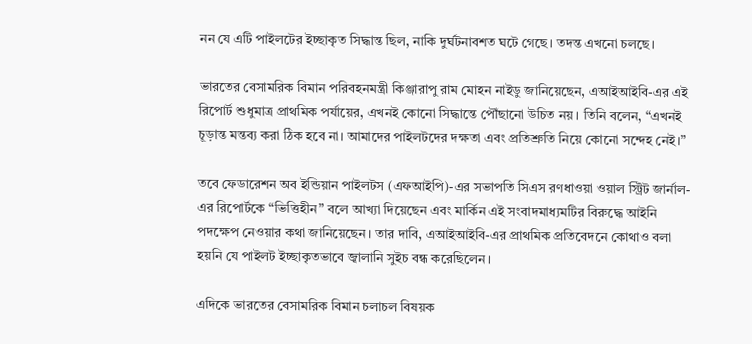নন যে এটি পাইলটের ইচ্ছাকৃত সিদ্ধান্ত ছিল, নাকি দুর্ঘটনাবশত ঘটে গেছে। তদন্ত এখনো চলছে।

ভারতের বেসামরিক বিমান পরিবহনমন্ত্রী কিঞ্জারাপু রাম মোহন নাইডু জানিয়েছেন, এআইআইবি-এর এই রিপোর্ট শুধুমাত্র প্রাথমিক পর্যায়ের, এখনই কোনো সিদ্ধান্তে পৌঁছানো উচিত নয়। তিনি বলেন, “এখনই চূড়ান্ত মন্তব্য করা ঠিক হবে না। আমাদের পাইলটদের দক্ষতা এবং প্রতিশ্রুতি নিয়ে কোনো সন্দেহ নেই।”

তবে ফেডারেশন অব ইন্ডিয়ান পাইলটস (এফআইপি)-এর সভাপতি সিএস রণধাওয়া ওয়াল স্ট্রিট জার্নাল-এর রিপোর্টকে “ভিত্তিহীন” বলে আখ্যা দিয়েছেন এবং মার্কিন এই সংবাদমাধ্যমটির বিরুদ্ধে আইনি পদক্ষেপ নেওয়ার কথা জানিয়েছেন। তার দাবি, এআইআইবি-এর প্রাথমিক প্রতিবেদনে কোথাও বলা হয়নি যে পাইলট ইচ্ছাকৃতভাবে জ্বালানি সুইচ বন্ধ করেছিলেন।

এদিকে ভারতের বেসামরিক বিমান চলাচল বিষয়ক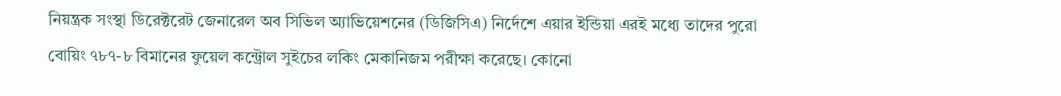নিয়ন্ত্রক সংস্থা ডিরেক্টরেট জেনারেল অব সিভিল অ্যাভিয়েশনের (ডিজিসিএ) নির্দেশে এয়ার ইন্ডিয়া এরই মধ্যে তাদের পুরো বোয়িং ৭৮৭-৮ বিমানের ফুয়েল কন্ট্রোল সুইচের লকিং মেকানিজম পরীক্ষা করেছে। কোনো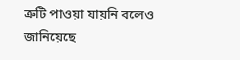ত্রুটি পাওয়া যায়নি বলেও জানিয়েছে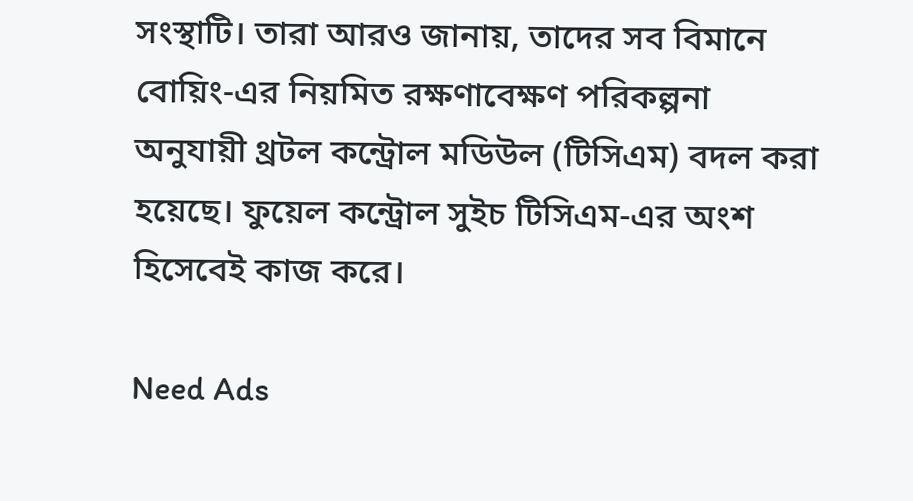সংস্থাটি। তারা আরও জানায়, তাদের সব বিমানে বোয়িং-এর নিয়মিত রক্ষণাবেক্ষণ পরিকল্পনা অনুযায়ী থ্রটল কন্ট্রোল মডিউল (টিসিএম) বদল করা হয়েছে। ফুয়েল কন্ট্রোল সুইচ টিসিএম-এর অংশ হিসেবেই কাজ করে।

Need Ads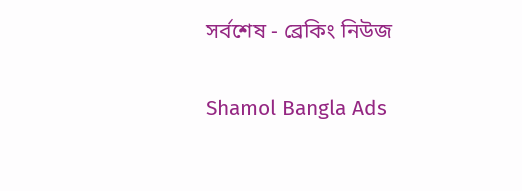সর্বশেষ - ব্রেকিং নিউজ

Shamol Bangla Ads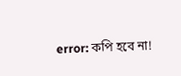error: কপি হবে না!